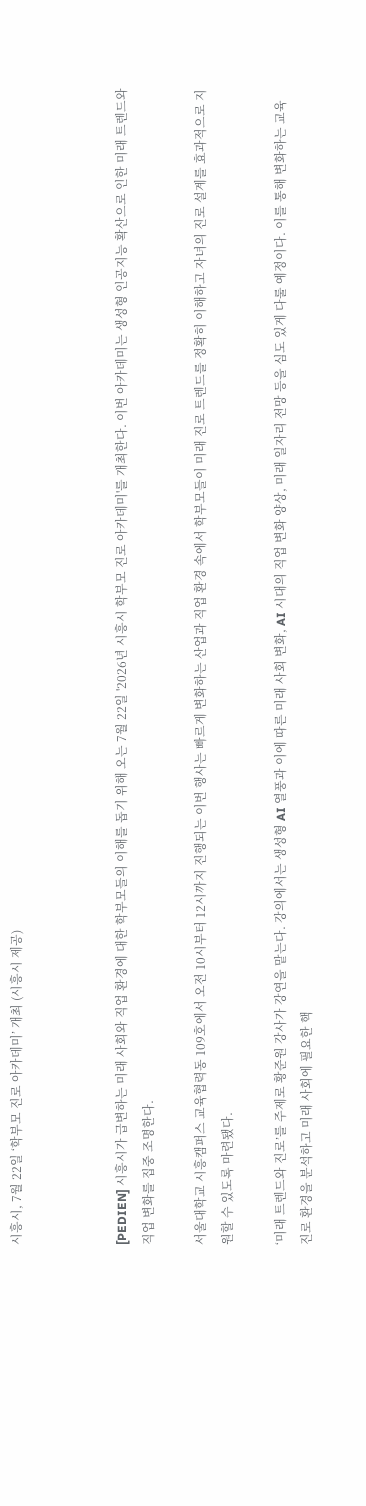시흥시, 7월 22일 ‘학부모 진로 아카데미’ 개최 (시흥시 제공)



[PEDIEN] 시흥시가 급변하는 미래 사회와 직업 환경에 대한 학부모들의 이해를 돕기 위해 오는 7월 22일 '2026년 시흥시 학부모 진로 아카데미'를 개최한다. 이번 아카데미는 생성형 인공지능 확산으로 인한 미래 트렌드와 직업 변화를 집중 조명한다.

서울대학교 시흥캠퍼스 교육협력동 109호에서 오전 10시부터 12시까지 진행되는 이번 행사는 빠르게 변화하는 산업과 직업 환경 속에서 학부모들이 미래 진로 트렌드를 정확히 이해하고 자녀의 진로 설계를 효과적으로 지원할 수 있도록 마련됐다.

‘미래 트렌드와 진로’를 주제로 황준원 강사가 강연을 맡는다. 강의에서는 생성형 AI 열풍과 이에 따른 미래 사회 변화, AI 시대의 직업 변화 양상, 미래 일자리 전망 등을 심도 있게 다룰 예정이다. 이를 통해 변화하는 교육 진로 환경을 분석하고 미래 사회에 필요한 핵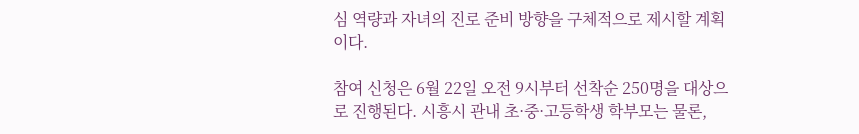심 역량과 자녀의 진로 준비 방향을 구체적으로 제시할 계획이다.

참여 신청은 6월 22일 오전 9시부터 선착순 250명을 대상으로 진행된다. 시흥시 관내 초·중·고등학생 학부모는 물론,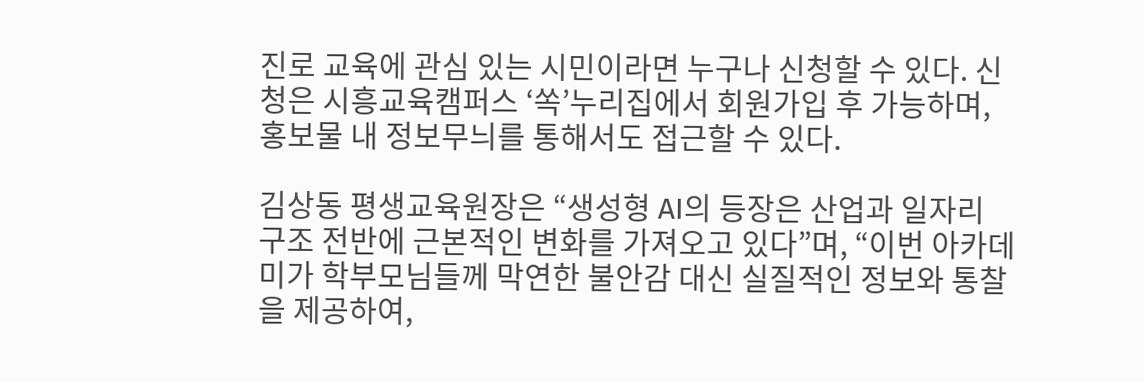진로 교육에 관심 있는 시민이라면 누구나 신청할 수 있다. 신청은 시흥교육캠퍼스 ‘쏙’누리집에서 회원가입 후 가능하며, 홍보물 내 정보무늬를 통해서도 접근할 수 있다.

김상동 평생교육원장은 “생성형 AI의 등장은 산업과 일자리 구조 전반에 근본적인 변화를 가져오고 있다”며, “이번 아카데미가 학부모님들께 막연한 불안감 대신 실질적인 정보와 통찰을 제공하여,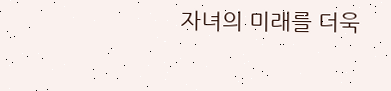자녀의 미래를 더욱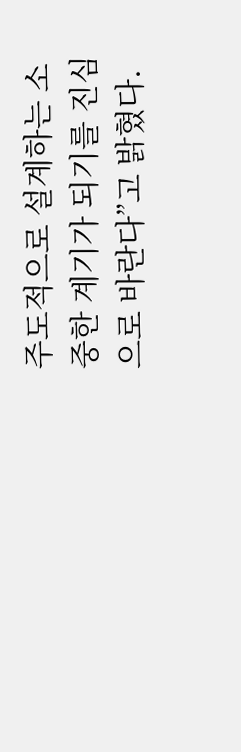주도적으로 설계하는 소중한 계기가 되기를 진심으로 바란다”고 밝혔다.